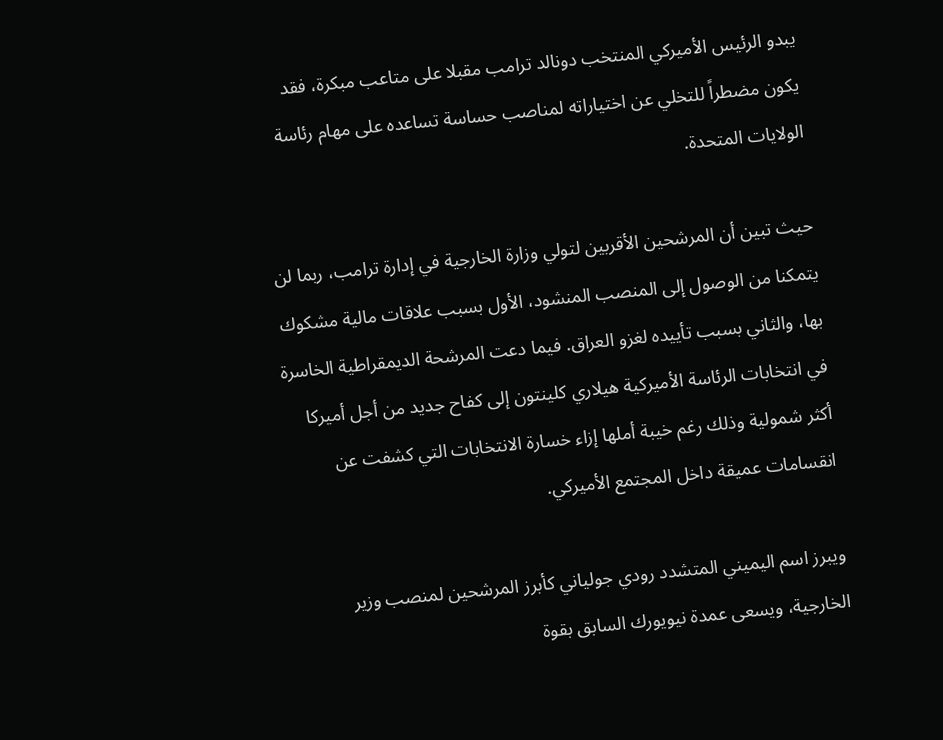يبدو الرئيس الأميركي المنتخب دونالد ترامب مقبلا على متاعب مبكرة، فقد يكون مضطراً للتخلي عن اختياراته لمناصب حساسة تساعده على مهام رئاسة الولايات المتحدة.

حيث تبين أن المرشحين الأقربين لتولي وزارة الخارجية في إدارة ترامب، ربما لن يتمكنا من الوصول إلى المنصب المنشود، الأول بسبب علاقات مالية مشكوك بها، والثاني بسبب تأييده لغزو العراق. فيما دعت المرشحة الديمقراطية الخاسرة في انتخابات الرئاسة الأميركية هيلاري كلينتون إلى كفاح جديد من أجل أميركا أكثر شمولية وذلك رغم خيبة أملها إزاء خسارة الانتخابات التي كشفت عن انقسامات عميقة داخل المجتمع الأميركي.

ويبرز اسم اليميني المتشدد رودي جولياني كأبرز المرشحين لمنصب وزير الخارجية، ويسعى عمدة نيويورك السابق بقوة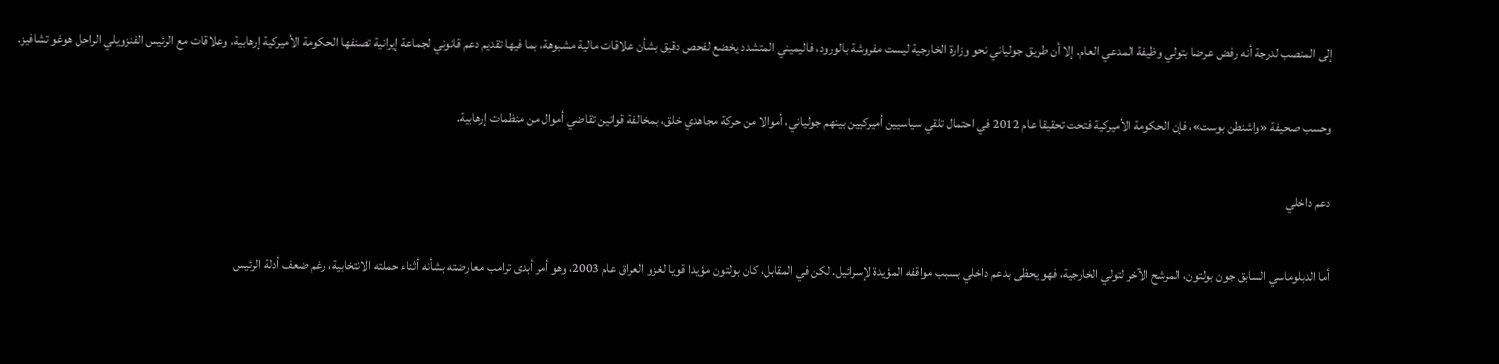إلى المنصب لدرجة أنه رفض عرضا بتولي وظيفة المدعي العام. إلا أن طريق جولياني نحو وزارة الخارجية ليست مفروشة بالورود، فاليميني المتشدد يخضع لفحص دقيق بشأن علاقات مالية مشبوهة، بما فيها تقديم دعم قانوني لجماعة إيرانية تصنفها الحكومة الأميركية إرهابية، وعلاقات مع الرئيس الفنزويلي الراحل هوغو تشافيز.

وحسب صحيفة «واشنطن بوست»، فإن الحكومة الأميركية فتحت تحقيقا عام 2012 في احتمال تلقي سياسيين أميركيين بينهم جولياني، أموالا من حركة مجاهدي خلق، بمخالفة قوانين تقاضي أموال من منظمات إرهابية.

دعم داخلي

أما الدبلوماسي السابق جون بولتون، المرشح الآخر لتولي الخارجية، فهو يحظى بدعم داخلي بسبب مواقفه المؤيدة لإسرائيل. لكن في المقابل، كان بولتون مؤيدا قويا لغزو العراق عام 2003، وهو أمر أبدى ترامب معارضته بشأنه أثناء حملته الانتخابية، رغم ضعف أدلة الرئيس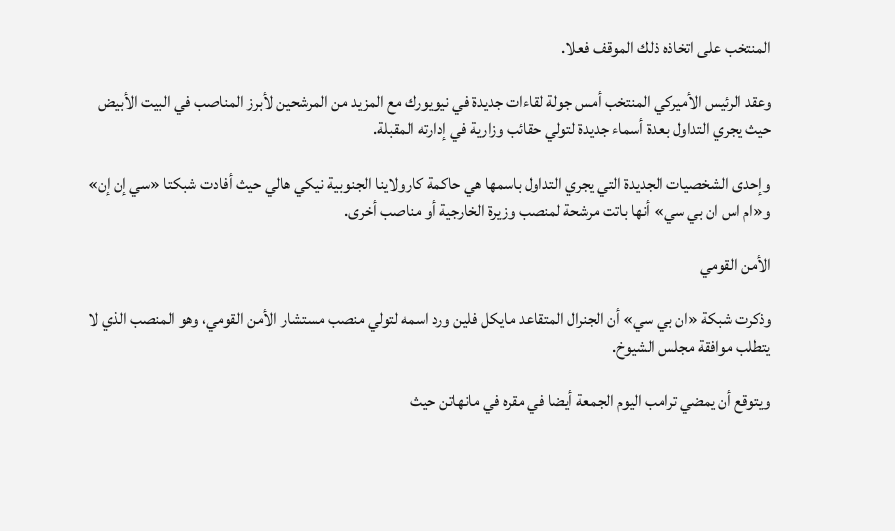المنتخب على اتخاذه ذلك الموقف فعلا.

وعقد الرئيس الأميركي المنتخب أمس جولة لقاءات جديدة في نيويورك مع المزيد من المرشحين لأبرز المناصب في البيت الأبيض حيث يجري التداول بعدة أسماء جديدة لتولي حقائب وزارية في إدارته المقبلة.

وإحدى الشخصيات الجديدة التي يجري التداول باسمها هي حاكمة كارولاينا الجنوبية نيكي هالي حيث أفادت شبكتا «سي إن إن» و«ام اس ان بي سي» أنها باتت مرشحة لمنصب وزيرة الخارجية أو مناصب أخرى.

الأمن القومي

وذكرت شبكة «ان بي سي» أن الجنرال المتقاعد مايكل فلين ورد اسمه لتولي منصب مستشار الأمن القومي، وهو المنصب الذي لا يتطلب موافقة مجلس الشيوخ.

ويتوقع أن يمضي ترامب اليوم الجمعة أيضا في مقره في مانهاتن حيث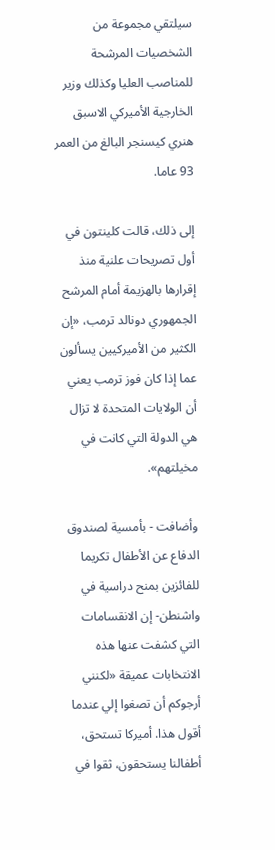سيلتقي مجموعة من الشخصيات المرشحة للمناصب العليا وكذلك وزير الخارجية الأميركي الاسبق هنري كيسنجر البالغ من العمر 93 عاما.

إلى ذلك، قالت كلينتون في أول تصريحات علنية منذ إقرارها بالهزيمة أمام المرشح الجمهوري دونالد ترمب، «إن الكثير من الأميركيين يسألون عما إذا كان فوز ترمب يعني أن الولايات المتحدة لا تزال هي الدولة التي كانت في مخيلتهم».

وأضافت - بأمسية لصندوق الدفاع عن الأطفال تكريما للفائزين بمنح دراسية في واشنطن- إن الانقسامات التي كشفت عنها هذه الانتخابات عميقة «لكنني أرجوكم أن تصغوا إلي عندما أقول هذا. أميركا تستحق، أطفالنا يستحقون، ثقوا في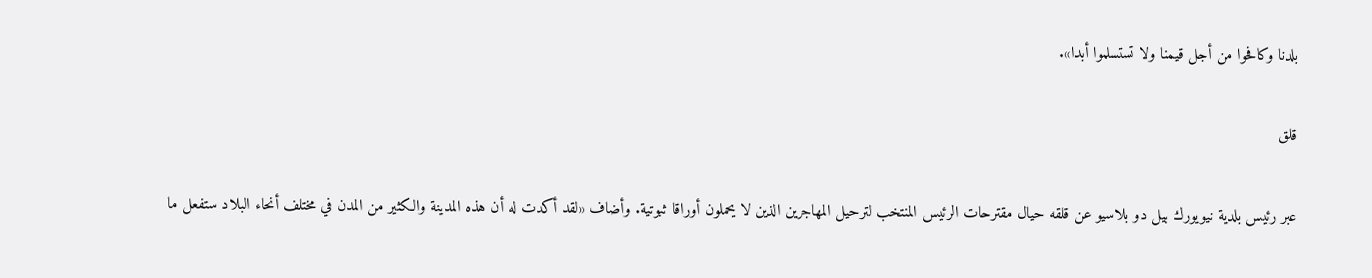بلدنا وكافحوا من أجل قيمنا ولا تستسلموا أبدا».

قلق

عبر رئيس بلدية نيويورك بيل دو بلاسيو عن قلقه حيال مقترحات الرئيس المنتخب لترحيل المهاجرين الذين لا يحملون أوراقا ثبوتية. وأضاف «لقد أكدت له أن هذه المدينة والكثير من المدن في مختلف أنحاء البلاد ستفعل ما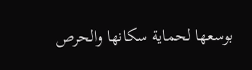بوسعها لحماية سكانها والحرص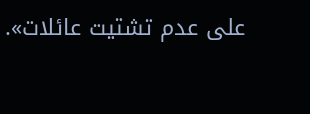على عدم تشتيت عائلات».